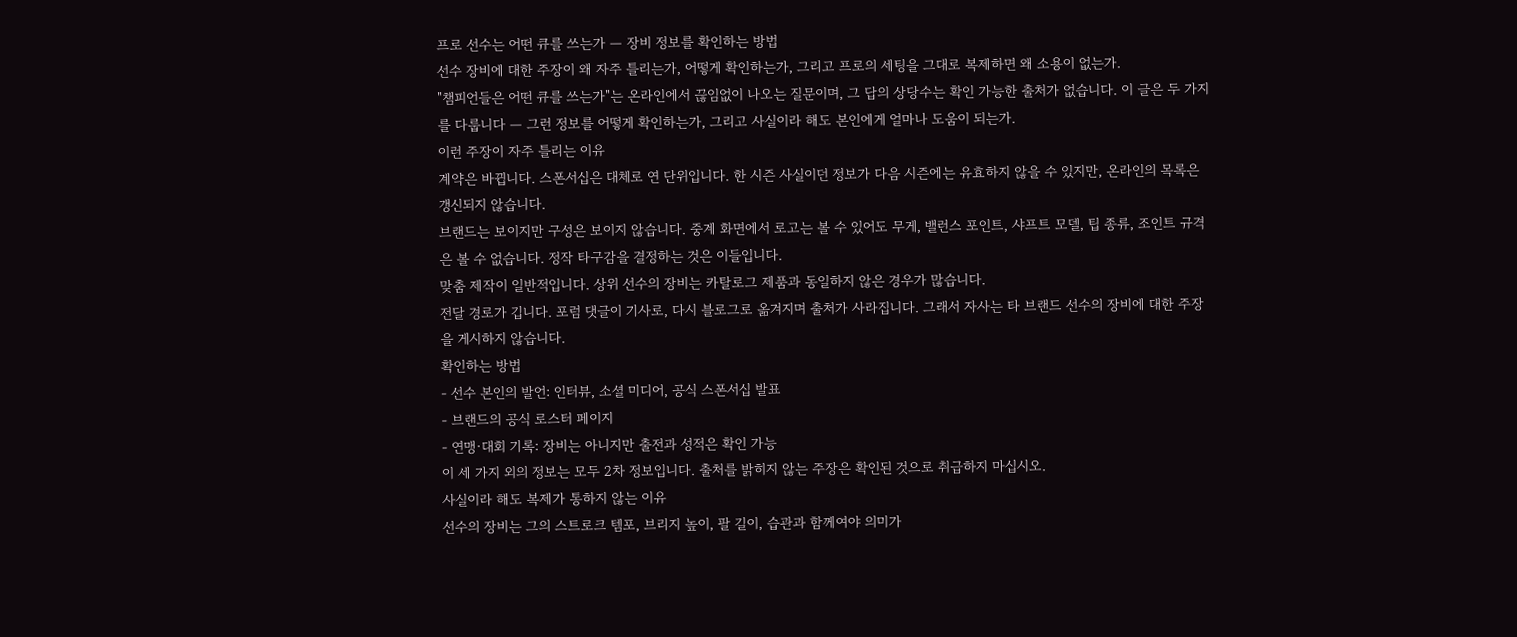프로 선수는 어떤 큐를 쓰는가 — 장비 정보를 확인하는 방법
선수 장비에 대한 주장이 왜 자주 틀리는가, 어떻게 확인하는가, 그리고 프로의 세팅을 그대로 복제하면 왜 소용이 없는가.
"챔피언들은 어떤 큐를 쓰는가"는 온라인에서 끊임없이 나오는 질문이며, 그 답의 상당수는 확인 가능한 출처가 없습니다. 이 글은 두 가지를 다룹니다 — 그런 정보를 어떻게 확인하는가, 그리고 사실이라 해도 본인에게 얼마나 도움이 되는가.
이런 주장이 자주 틀리는 이유
계약은 바뀝니다. 스폰서십은 대체로 연 단위입니다. 한 시즌 사실이던 정보가 다음 시즌에는 유효하지 않을 수 있지만, 온라인의 목록은 갱신되지 않습니다.
브랜드는 보이지만 구성은 보이지 않습니다. 중계 화면에서 로고는 볼 수 있어도 무게, 밸런스 포인트, 샤프트 모델, 팁 종류, 조인트 규격은 볼 수 없습니다. 정작 타구감을 결정하는 것은 이들입니다.
맞춤 제작이 일반적입니다. 상위 선수의 장비는 카탈로그 제품과 동일하지 않은 경우가 많습니다.
전달 경로가 깁니다. 포럼 댓글이 기사로, 다시 블로그로 옮겨지며 출처가 사라집니다. 그래서 자사는 타 브랜드 선수의 장비에 대한 주장을 게시하지 않습니다.
확인하는 방법
- 선수 본인의 발언: 인터뷰, 소셜 미디어, 공식 스폰서십 발표
- 브랜드의 공식 로스터 페이지
- 연맹·대회 기록: 장비는 아니지만 출전과 성적은 확인 가능
이 세 가지 외의 정보는 모두 2차 정보입니다. 출처를 밝히지 않는 주장은 확인된 것으로 취급하지 마십시오.
사실이라 해도 복제가 통하지 않는 이유
선수의 장비는 그의 스트로크 템포, 브리지 높이, 팔 길이, 습관과 함께여야 의미가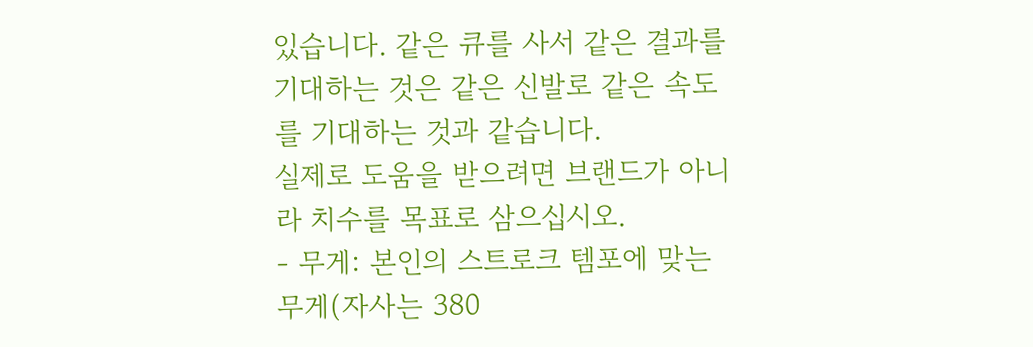있습니다. 같은 큐를 사서 같은 결과를 기대하는 것은 같은 신발로 같은 속도를 기대하는 것과 같습니다.
실제로 도움을 받으려면 브랜드가 아니라 치수를 목표로 삼으십시오.
- 무게: 본인의 스트로크 템포에 맞는 무게(자사는 380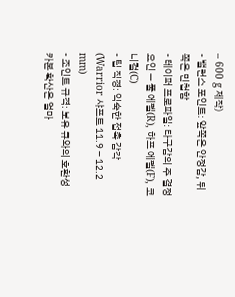– 600 g 제작)
- 밸런스 포인트: 앞쪽은 안정감, 뒤쪽은 민첩함
- 테이퍼 프로파일: 타구감의 주 결정 요인 — 풀 에펠(R), 하프 에펠(F), 코니컬(C)
- 팁 직경: 익숙한 접촉 감각(Warrior 샤프트 11.9 – 12.2 mm)
- 조인트 규격: 보유 큐와의 호환성
카본 확산은 얼마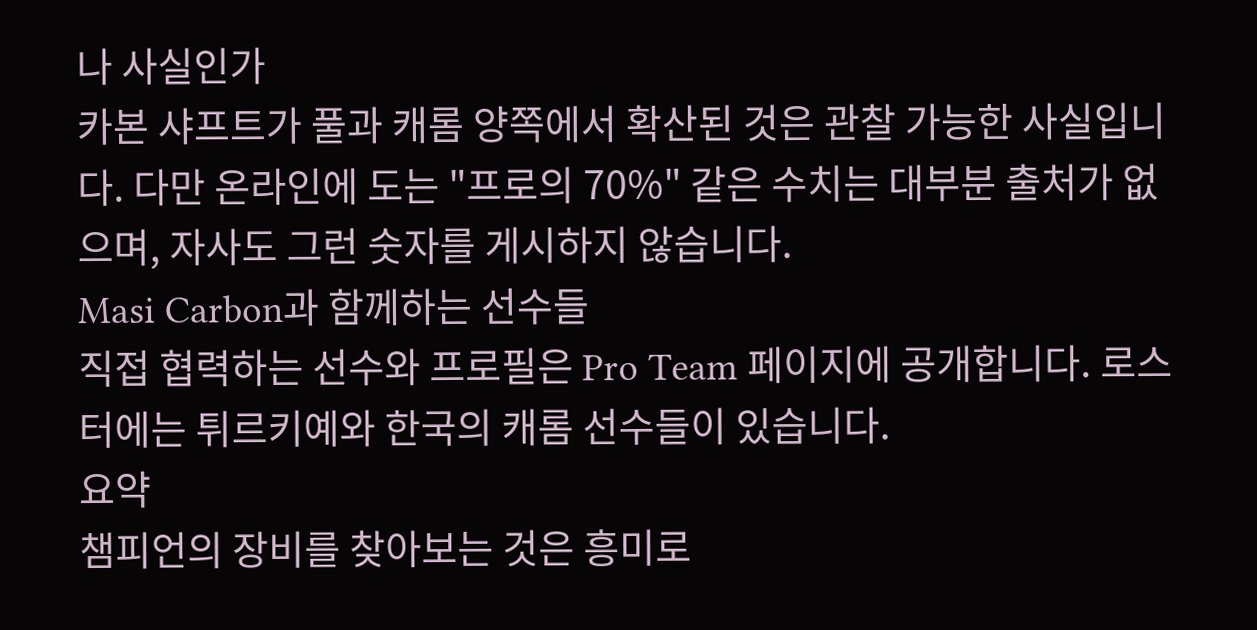나 사실인가
카본 샤프트가 풀과 캐롬 양쪽에서 확산된 것은 관찰 가능한 사실입니다. 다만 온라인에 도는 "프로의 70%" 같은 수치는 대부분 출처가 없으며, 자사도 그런 숫자를 게시하지 않습니다.
Masi Carbon과 함께하는 선수들
직접 협력하는 선수와 프로필은 Pro Team 페이지에 공개합니다. 로스터에는 튀르키예와 한국의 캐롬 선수들이 있습니다.
요약
챔피언의 장비를 찾아보는 것은 흥미로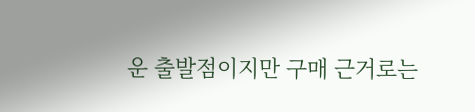운 출발점이지만 구매 근거로는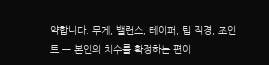약합니다. 무게, 밸런스, 테이퍼, 팁 직경, 조인트 — 본인의 치수를 확정하는 편이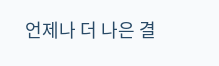언제나 더 나은 결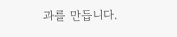과를 만듭니다.